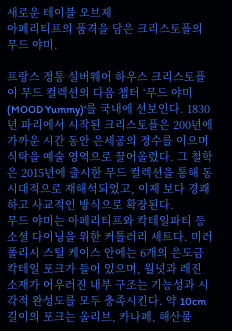새로운 테이블 오브제
아페리티프의 품격을 담은 크리스토플의 무드 야미.

프랑스 정통 실버웨어 하우스 크리스토플이 무드 컬렉션의 다음 챕터 ‘무드 야미(MOOD Yummy)’를 국내에 선보인다. 1830년 파리에서 시작된 크리스토플은 200년에 가까운 시간 동안 은세공의 정수를 이으며 식탁을 예술 영역으로 끌어올렸다. 그 철학은 2015년에 출시한 무드 컬렉션을 통해 동시대적으로 재해석되었고, 이제 보다 경쾌하고 사교적인 방식으로 확장된다.
무드 야미는 아페리티프와 칵테일파티 등 소셜 다이닝을 위한 커틀러리 세트다. 미러 폴리시 스틸 케이스 안에는 6개의 은도금 칵테일 포크가 들어 있으며, 월넛과 레진 소재가 어우러진 내부 구조는 기능성과 시각적 완성도를 모두 충족시킨다. 약 10cm 길이의 포크는 올리브, 카나페, 해산물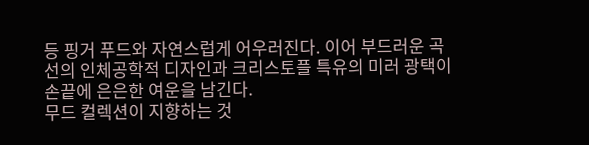등 핑거 푸드와 자연스럽게 어우러진다. 이어 부드러운 곡선의 인체공학적 디자인과 크리스토플 특유의 미러 광택이 손끝에 은은한 여운을 남긴다.
무드 컬렉션이 지향하는 것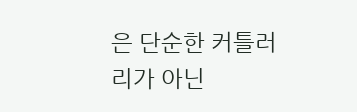은 단순한 커틀러리가 아닌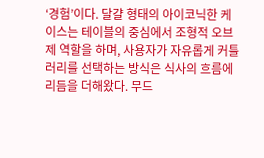‘경험’이다. 달걀 형태의 아이코닉한 케이스는 테이블의 중심에서 조형적 오브제 역할을 하며, 사용자가 자유롭게 커틀러리를 선택하는 방식은 식사의 흐름에 리듬을 더해왔다. 무드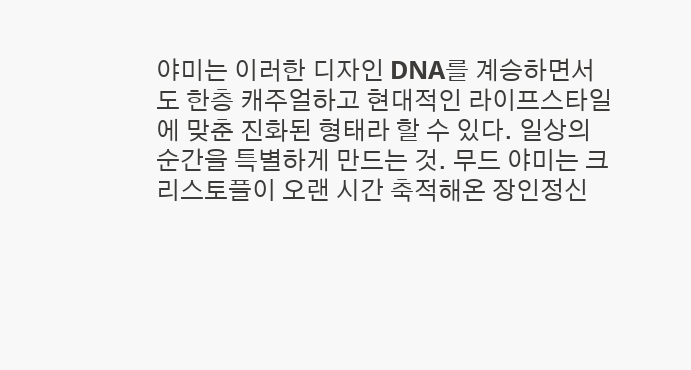야미는 이러한 디자인 DNA를 계승하면서도 한층 캐주얼하고 현대적인 라이프스타일에 맞춘 진화된 형태라 할 수 있다. 일상의 순간을 특별하게 만드는 것. 무드 야미는 크리스토플이 오랜 시간 축적해온 장인정신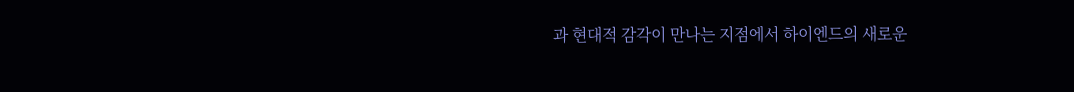과 현대적 감각이 만나는 지점에서 하이엔드의 새로운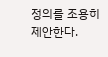정의를 조용히 제안한다.